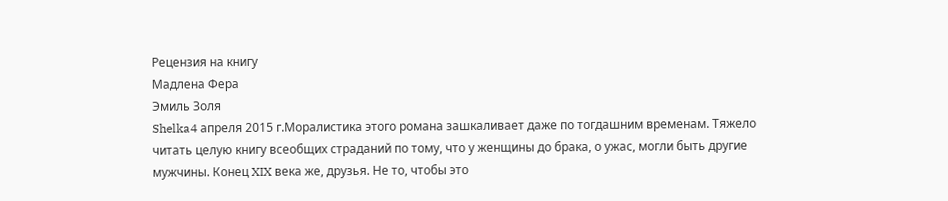Рецензия на книгу
Мадлена Фера
Эмиль Золя
Shelka4 апреля 2015 г.Моралистика этого романа зашкаливает даже по тогдашним временам. Тяжело читать целую книгу всеобщих страданий по тому, что у женщины до брака, о ужас, могли быть другие мужчины. Конец XIX века же, друзья. Не то, чтобы это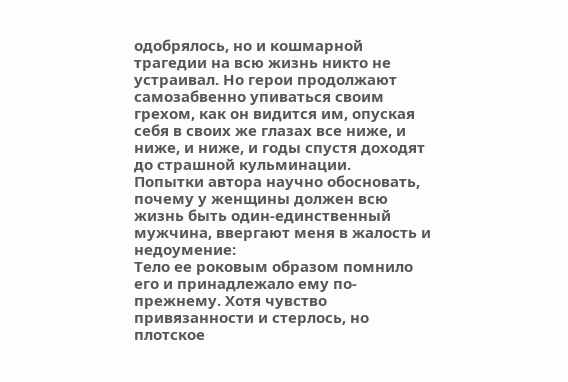одобрялось, но и кошмарной трагедии на всю жизнь никто не устраивал. Но герои продолжают самозабвенно упиваться своим грехом, как он видится им, опуская себя в своих же глазах все ниже, и ниже, и ниже, и годы спустя доходят до страшной кульминации.
Попытки автора научно обосновать, почему у женщины должен всю жизнь быть один-единственный мужчина, ввергают меня в жалость и недоумение:
Тело ее роковым образом помнило его и принадлежало ему по-прежнему. Хотя чувство привязанности и стерлось, но плотское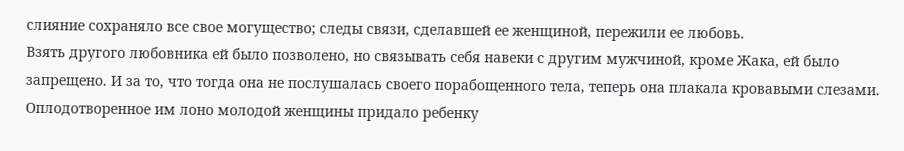слияние сохраняло все свое могущество; следы связи, сделавшей ее женщиной, пережили ее любовь.
Взять другого любовника ей было позволено, но связывать себя навеки с другим мужчиной, кроме Жака, ей было запрещено. И за то, что тогда она не послушалась своего порабощенного тела, теперь она плакала кровавыми слезами.
Оплодотворенное им лоно молодой женщины придало ребенку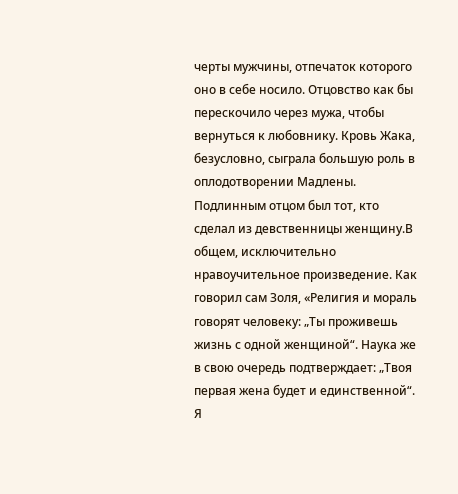черты мужчины, отпечаток которого оно в себе носило. Отцовство как бы перескочило через мужа, чтобы вернуться к любовнику. Кровь Жака, безусловно, сыграла большую роль в оплодотворении Мадлены. Подлинным отцом был тот, кто сделал из девственницы женщину.В общем, исключительно нравоучительное произведение. Как говорил сам Золя, «Религия и мораль говорят человеку: „Ты проживешь жизнь с одной женщиной“. Наука же в свою очередь подтверждает: „Твоя первая жена будет и единственной“. Я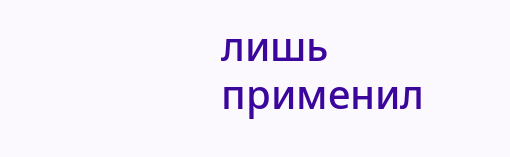лишь применил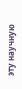эту научную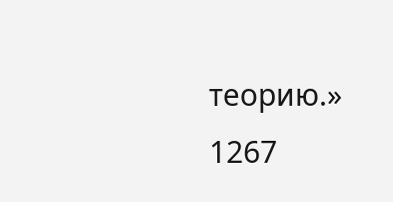теорию.»
1267